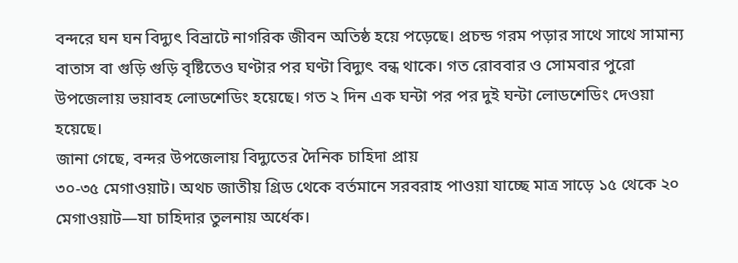বন্দরে ঘন ঘন বিদ্যুৎ বিভ্রাটে নাগরিক জীবন অতিষ্ঠ হয়ে পড়েছে। প্রচন্ড গরম পড়ার সাথে সাথে সামান্য বাতাস বা গুড়ি গুড়ি বৃষ্টিতেও ঘণ্টার পর ঘণ্টা বিদ্যুৎ বন্ধ থাকে। গত রোববার ও সোমবার পুরো উপজেলায় ভয়াবহ লোডশেডিং হয়েছে। গত ২ দিন এক ঘন্টা পর পর দুই ঘন্টা লোডশেডিং দেওয়া হয়েছে।
জানা গেছে, বন্দর উপজেলায় বিদ্যুতের দৈনিক চাহিদা প্রায়
৩০-৩৫ মেগাওয়াট। অথচ জাতীয় গ্রিড থেকে বর্তমানে সরবরাহ পাওয়া যাচ্ছে মাত্র সাড়ে ১৫ থেকে ২০ মেগাওয়াট—যা চাহিদার তুলনায় অর্ধেক।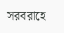সরবরাহে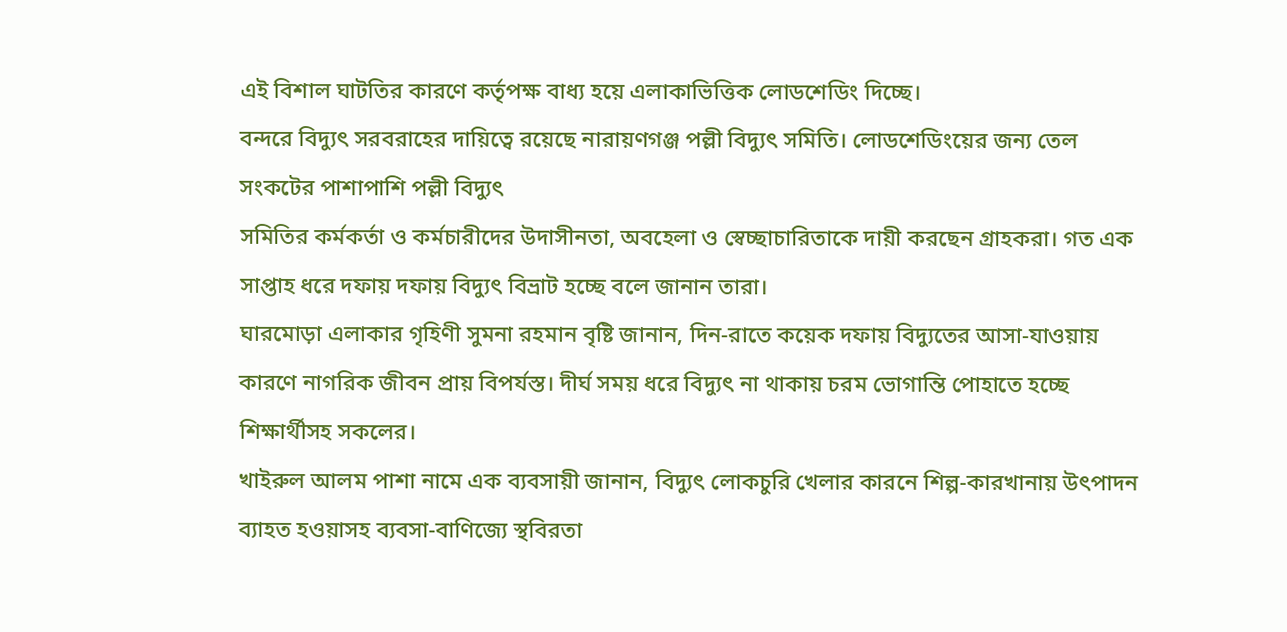এই বিশাল ঘাটতির কারণে কর্তৃপক্ষ বাধ্য হয়ে এলাকাভিত্তিক লোডশেডিং দিচ্ছে।
বন্দরে বিদ্যুৎ সরবরাহের দায়িত্বে রয়েছে নারায়ণগঞ্জ পল্লী বিদ্যুৎ সমিতি। লোডশেডিংয়ের জন্য তেল সংকটের পাশাপাশি পল্লী বিদ্যুৎ
সমিতির কর্মকর্তা ও কর্মচারীদের উদাসীনতা, অবহেলা ও স্বেচ্ছাচারিতাকে দায়ী করছেন গ্রাহকরা। গত এক সাপ্তাহ ধরে দফায় দফায় বিদ্যুৎ বিভ্রাট হচ্ছে বলে জানান তারা।
ঘারমোড়া এলাকার গৃহিণী সুমনা রহমান বৃষ্টি জানান, দিন-রাতে কয়েক দফায় বিদ্যুতের আসা-যাওয়ায় কারণে নাগরিক জীবন প্রায় বিপর্যস্ত। দীর্ঘ সময় ধরে বিদ্যুৎ না থাকায় চরম ভোগান্তি পোহাতে হচ্ছে শিক্ষার্থীসহ সকলের।
খাইরুল আলম পাশা নামে এক ব্যবসায়ী জানান, বিদ্যুৎ লোকচুরি খেলার কারনে শিল্প-কারখানায় উৎপাদন ব্যাহত হওয়াসহ ব্যবসা-বাণিজ্যে স্থবিরতা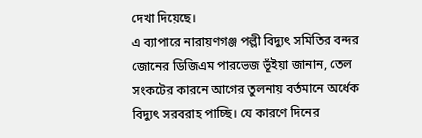দেখা দিয়েছে।
এ ব্যাপারে নারায়ণগঞ্জ পল্লী বিদ্যুৎ সমিতির বন্দর জোনের ডিজিএম পারভেজ ভূঁইয়া জানান, তেল সংকটের কারনে আগের তুলনায় বর্তমানে অর্ধেক বিদ্যুৎ সরবরাহ পাচ্ছি। যে কারণে দিনের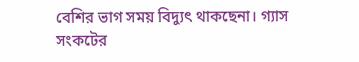বেশির ভাগ সময় বিদ্যুৎ থাকছেনা। গ্যাস সংকটের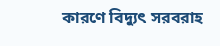কারণে বিদ্যুৎ সরবরাহ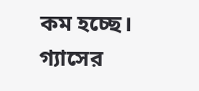কম হচ্ছে। গ্যাসের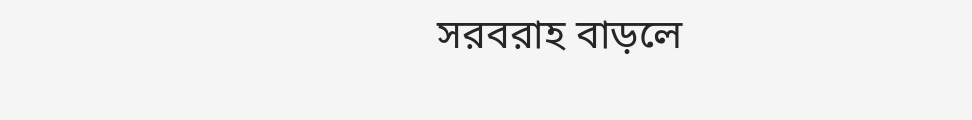সরবরাহ বাড়লে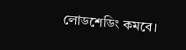লোডশেডিং কমবে।